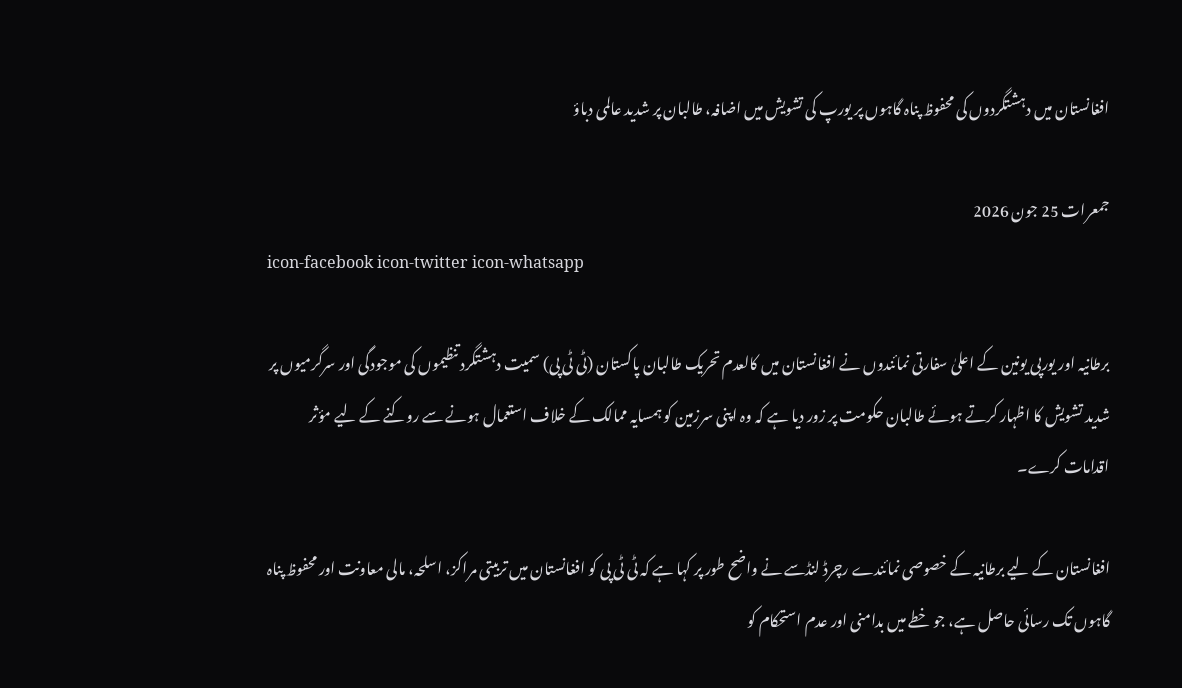افغانستان میں دہشتگردوں کی محفوظ پناہ گاہوں پر یورپ کی تشویش میں اضافہ، طالبان پر شدید عالمی دباؤ

جمعرات 25 جون 2026
icon-facebook icon-twitter icon-whatsapp

برطانیہ اور یورپی یونین کے اعلیٰ سفارتی نمائندوں نے افغانستان میں کالعدم تحریک طالبان پاکستان (ٹی ٹی پی) سمیت دہشتگرد تنظیموں کی موجودگی اور سرگرمیوں پر شدید تشویش کا اظہار کرتے ہوئے طالبان حکومت پر زور دیا ہے کہ وہ اپنی سرزمین کو ہمسایہ ممالک کے خلاف استعمال ہونے سے روکنے کے لیے مؤثر اقدامات کرے۔

افغانستان کے لیے برطانیہ کے خصوصی نمائندے رچرڈ لنڈسے نے واضح طور پر کہا ہے کہ ٹی ٹی پی کو افغانستان میں تربیتی مراکز، اسلحہ، مالی معاونت اور محفوظ پناہ گاہوں تک رسائی حاصل ہے، جو خطے میں بدامنی اور عدم استحکام کو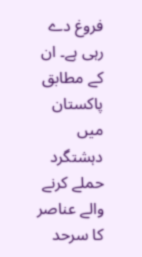فروغ دے رہی ہے۔ ان کے مطابق پاکستان میں دہشتگرد حملے کرنے والے عناصر کا سرحد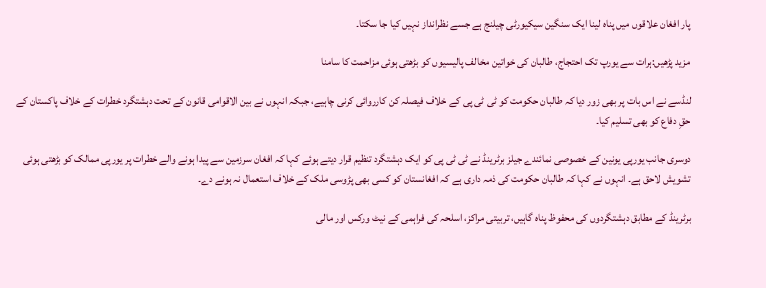پار افغان علاقوں میں پناہ لینا ایک سنگین سیکیورٹی چیلنج ہے جسے نظرانداز نہیں کیا جا سکتا۔

مزید پڑھیں:ہرات سے یورپ تک احتجاج، طالبان کی خواتین مخالف پالیسیوں کو بڑھتی ہوئی مزاحمت کا سامنا

لنڈسے نے اس بات پر بھی زور دیا کہ طالبان حکومت کو ٹی ٹی پی کے خلاف فیصلہ کن کارروائی کرنی چاہیے، جبکہ انہوں نے بین الاقوامی قانون کے تحت دہشتگرد خطرات کے خلاف پاکستان کے حقِ دفاع کو بھی تسلیم کیا۔

دوسری جانب یورپی یونین کے خصوصی نمائندے جیلز برٹرینڈ نے ٹی ٹی پی کو ایک دہشتگرد تنظیم قرار دیتے ہوئے کہا کہ افغان سرزمین سے پیدا ہونے والے خطرات پر یورپی ممالک کو بڑھتی ہوئی تشویش لاحق ہے۔ انہوں نے کہا کہ طالبان حکومت کی ذمہ داری ہے کہ افغانستان کو کسی بھی پڑوسی ملک کے خلاف استعمال نہ ہونے دے۔

برٹرینڈ کے مطابق دہشتگردوں کی محفوظ پناہ گاہیں، تربیتی مراکز، اسلحہ کی فراہمی کے نیٹ ورکس اور مالی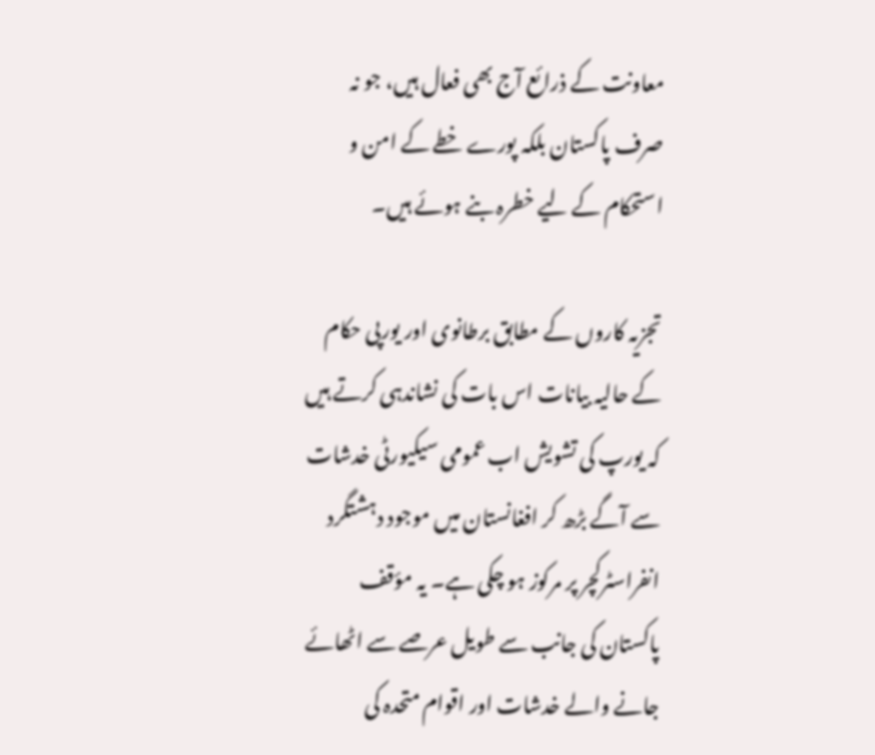معاونت کے ذرائع آج بھی فعال ہیں، جو نہ صرف پاکستان بلکہ پورے خطے کے امن و استحکام کے لیے خطرہ بنے ہوئے ہیں۔

تجزیہ کاروں کے مطابق برطانوی اور یورپی حکام کے حالیہ بیانات اس بات کی نشاندہی کرتے ہیں کہ یورپ کی تشویش اب عمومی سیکیورٹی خدشات سے آگے بڑھ کر افغانستان میں موجود دہشتگرد انفراسٹرکچر پر مرکوز ہو چکی ہے۔ یہ مؤقف پاکستان کی جانب سے طویل عرصے سے اٹھائے جانے والے خدشات اور اقوام متحدہ کی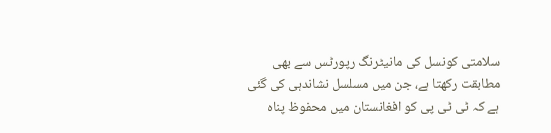سلامتی کونسل کی مانیٹرنگ رپورٹس سے بھی مطابقت رکھتا ہے، جن میں مسلسل نشاندہی کی گئی ہے کہ ٹی ٹی پی کو افغانستان میں محفوظ پناہ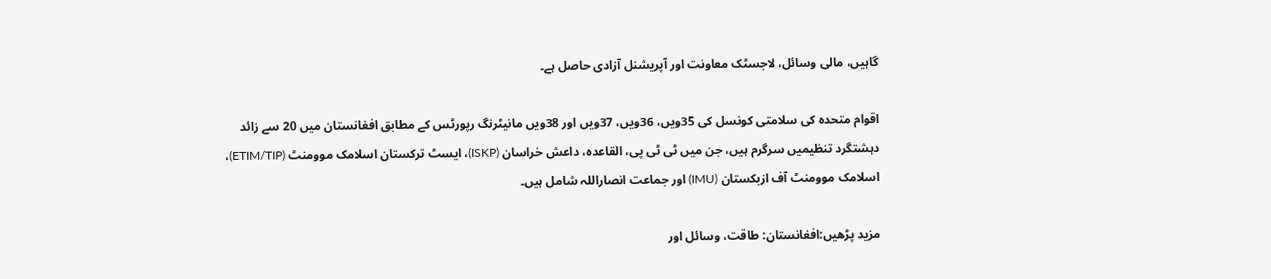گاہیں، مالی وسائل، لاجسٹک معاونت اور آپریشنل آزادی حاصل ہے۔

اقوام متحدہ کی سلامتی کونسل کی 35ویں، 36ویں، 37ویں اور 38ویں مانیٹرنگ رپورٹس کے مطابق افغانستان میں 20 سے زائد دہشتگرد تنظیمیں سرگرم ہیں، جن میں ٹی ٹی پی، القاعدہ، داعش خراسان (ISKP)، ایسٹ ترکستان اسلامک موومنٹ (ETIM/TIP)، اسلامک موومنٹ آف ازبکستان (IMU) اور جماعت انصاراللہ شامل ہیں۔

مزید پڑھیں:افغانستان: طاقت، وسائل اور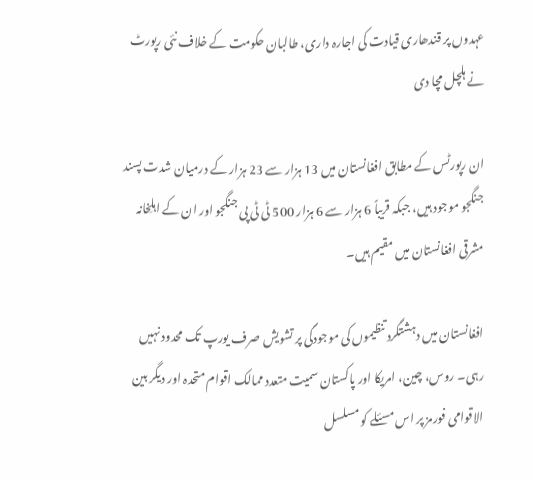عہدوں پر قندھاری قیادت کی اجارہ داری، طالبان حکومت کے خلاف نئی رپورٹ نے ہلچل مچا دی

ان رپورٹس کے مطابق افغانستان میں 13 ہزار سے 23 ہزار کے درمیان شدت پسند جنگجو موجود ہیں، جبکہ قریباً 6 ہزار سے 6 ہزار 500 ٹی ٹی پی جنگجو اور ان کے اہلِخانہ مشرقی افغانستان میں مقیم ہیں۔

افغانستان میں دہشتگرد تنظیموں کی موجودگی پر تشویش صرف یورپ تک محدود نہیں رہی۔ روس، چین، امریکا اور پاکستان سمیت متعدد ممالک اقوام متحدہ اور دیگر بین الاقوامی فورمز پر اس مسئلے کو مسلسل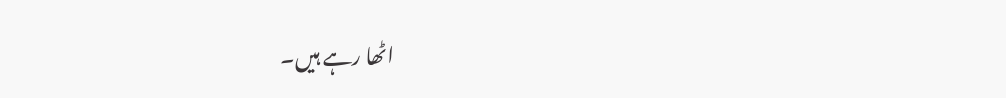اٹھا رہے ہیں۔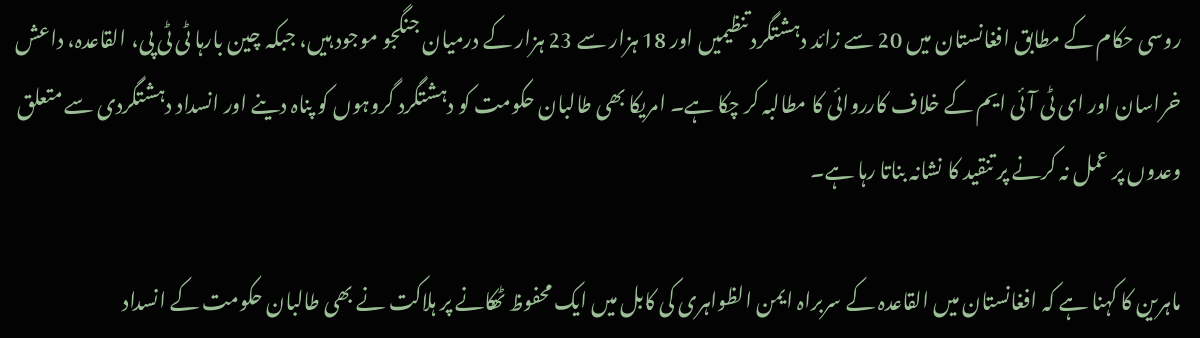روسی حکام کے مطابق افغانستان میں 20 سے زائد دہشتگرد تنظیمیں اور 18 ہزار سے 23 ہزار کے درمیان جنگجو موجود ہیں، جبکہ چین بارہا ٹی ٹی پی، القاعدہ، داعش خراسان اور ای ٹی آئی ایم کے خلاف کارروائی کا مطالبہ کر چکا ہے۔ امریکا بھی طالبان حکومت کو دہشتگرد گروہوں کو پناہ دینے اور انسداد دہشتگردی سے متعلق وعدوں پر عمل نہ کرنے پر تنقید کا نشانہ بناتا رہا ہے۔

ماہرین کا کہنا ہے کہ افغانستان میں القاعدہ کے سربراہ ایمن الظواہری کی کابل میں ایک محفوظ ٹھکانے پر ہلاکت نے بھی طالبان حکومت کے انسداد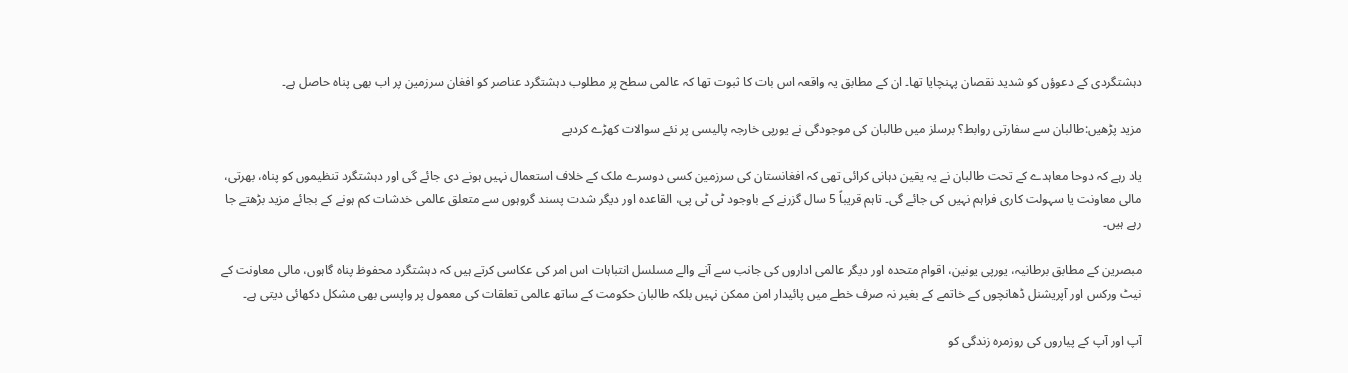دہشتگردی کے دعوؤں کو شدید نقصان پہنچایا تھا۔ ان کے مطابق یہ واقعہ اس بات کا ثبوت تھا کہ عالمی سطح پر مطلوب دہشتگرد عناصر کو افغان سرزمین پر اب بھی پناہ حاصل ہے۔

مزید پڑھیں:طالبان سے سفارتی روابط؟ برسلز میں طالبان کی موجودگی نے یورپی خارجہ پالیسی پر نئے سوالات کھڑے کردیے

یاد رہے کہ دوحا معاہدے کے تحت طالبان نے یہ یقین دہانی کرائی تھی کہ افغانستان کی سرزمین کسی دوسرے ملک کے خلاف استعمال نہیں ہونے دی جائے گی اور دہشتگرد تنظیموں کو پناہ، بھرتی، مالی معاونت یا سہولت کاری فراہم نہیں کی جائے گی۔ تاہم قریباً 5 سال گزرنے کے باوجود ٹی ٹی پی، القاعدہ اور دیگر شدت پسند گروہوں سے متعلق عالمی خدشات کم ہونے کے بجائے مزید بڑھتے جا رہے ہیں۔

مبصرین کے مطابق برطانیہ، یورپی یونین، اقوام متحدہ اور دیگر عالمی اداروں کی جانب سے آنے والے مسلسل انتباہات اس امر کی عکاسی کرتے ہیں کہ دہشتگرد محفوظ پناہ گاہوں، مالی معاونت کے نیٹ ورکس اور آپریشنل ڈھانچوں کے خاتمے کے بغیر نہ صرف خطے میں پائیدار امن ممکن نہیں بلکہ طالبان حکومت کے ساتھ عالمی تعلقات کی معمول پر واپسی بھی مشکل دکھائی دیتی ہے۔

آپ اور آپ کے پیاروں کی روزمرہ زندگی کو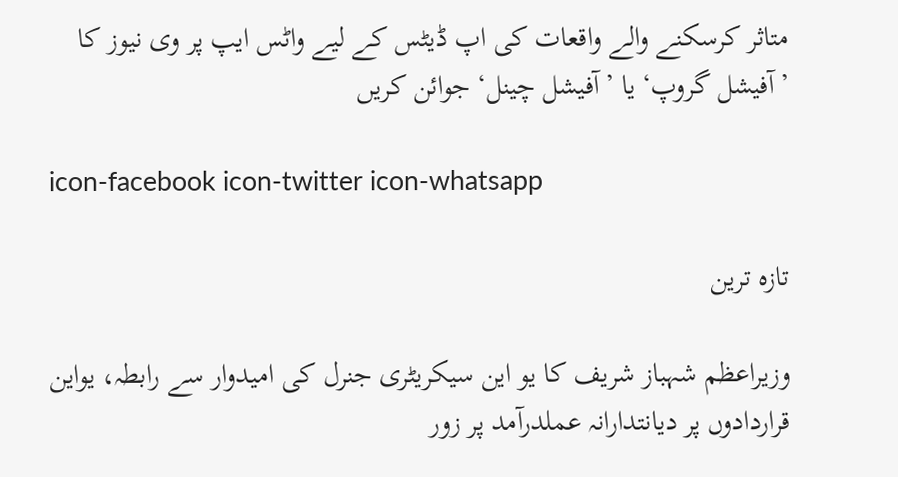متاثر کرسکنے والے واقعات کی اپ ڈیٹس کے لیے واٹس ایپ پر وی نیوز کا ’آفیشل گروپ‘ یا ’آفیشل چینل‘ جوائن کریں

icon-facebook icon-twitter icon-whatsapp

تازہ ترین

وزیراعظم شہباز شریف کا یو این سیکریٹری جنرل کی امیدوار سے رابطہ، یواین قراردادوں پر دیانتدارانہ عملدرآمد پر زور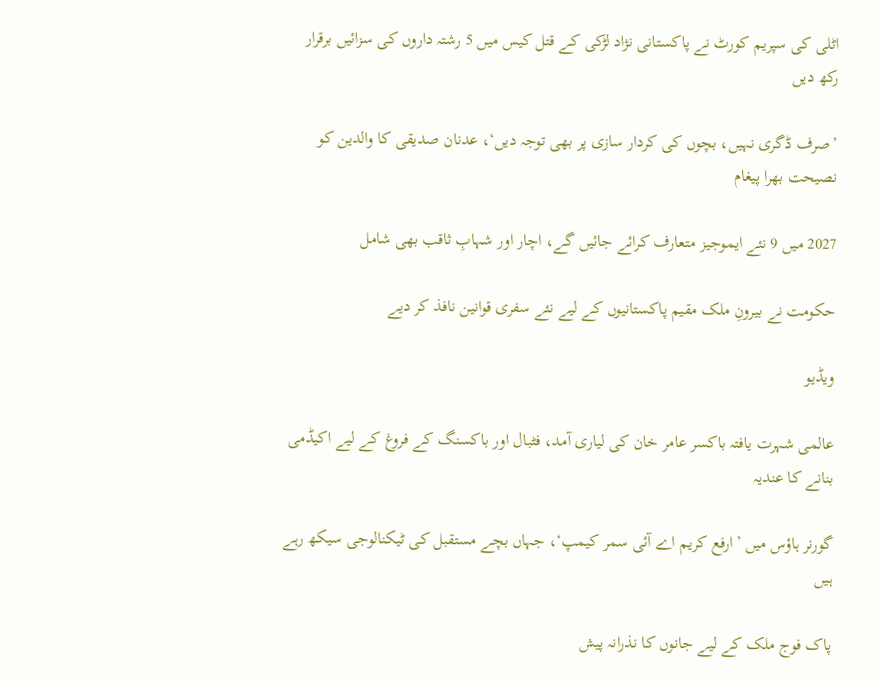اٹلی کی سپریم کورٹ نے پاکستانی نژاد لڑکی کے قتل کیس میں 5 رشتہ داروں کی سزائیں برقرار رکھ دیں

’صرف ڈگری نہیں، بچوں کی کردار سازی پر بھی توجہ دیں‘، عدنان صدیقی کا والدین کو نصیحت بھرا پیغام

2027 میں 9 نئے ایموجیز متعارف کرائے جائیں گے، اچار اور شہابِ ثاقب بھی شامل

حکومت نے بیرونِ ملک مقیم پاکستانیوں کے لیے نئے سفری قوانین نافذ کر دیے

ویڈیو

عالمی شہرت یافتہ باکسر عامر خان کی لیاری آمد، فٹبال اور باکسنگ کے فروغ کے لیے اکیڈمی بنانے کا عندیہ

گورنر ہاؤس میں ’ارفع کریم اے آئی سمر کیمپ‘، جہاں بچے مستقبل کی ٹیکنالوجی سیکھ رہے ہیں

پاک فوج ملک کے لیے جانوں کا نذرانہ پیش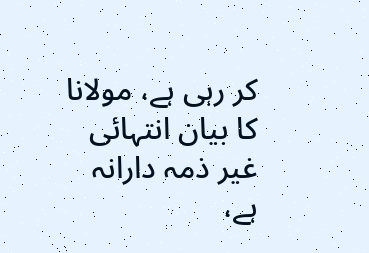کر رہی ہے، مولانا کا بیان انتہائی غیر ذمہ دارانہ ہے،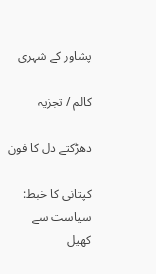پشاور کے شہری

کالم / تجزیہ

دھڑکتے دل کا فون

کپتانی کا خبط: سیاست سے کھیل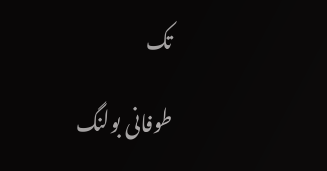تک

طوفانی بولنگ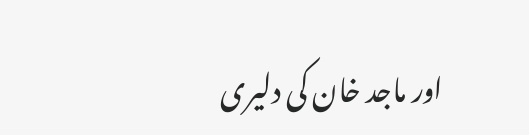اور ماجد خان کی دلیری